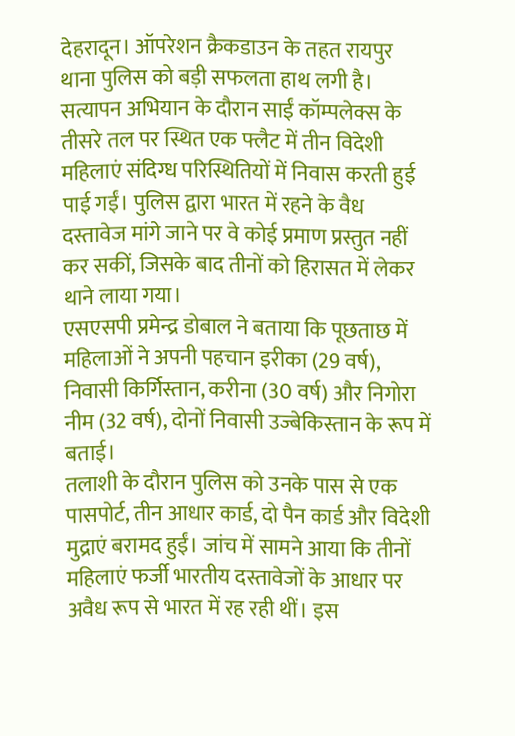देहरादून। ऑपरेशन क्रैकडाउन के तहत रायपुर थाना पुलिस को बड़ी सफलता हाथ लगी है। सत्यापन अभियान के दौरान साईं कॉम्पलेक्स के तीसरे तल पर स्थित एक फ्लैट में तीन विदेशी महिलाएं संदिग्ध परिस्थितियों में निवास करती हुई पाई गईं। पुलिस द्वारा भारत में रहने के वैध दस्तावेज मांगे जाने पर वे कोई प्रमाण प्रस्तुत नहीं कर सकीं, जिसके बाद तीनों को हिरासत में लेकर थाने लाया गया।
एसएसपी प्रमेन्द्र डोबाल ने बताया कि पूछताछ में महिलाओं ने अपनी पहचान इरीका (29 वर्ष), निवासी किर्गिस्तान, करीना (30 वर्ष) और निगोरा नीम (32 वर्ष), दोनों निवासी उज्बेकिस्तान के रूप में बताई।
तलाशी के दौरान पुलिस को उनके पास से एक पासपोर्ट, तीन आधार कार्ड, दो पैन कार्ड और विदेशी मुद्राएं बरामद हुईं। जांच में सामने आया कि तीनों महिलाएं फर्जी भारतीय दस्तावेजों के आधार पर अवैध रूप से भारत में रह रही थीं। इस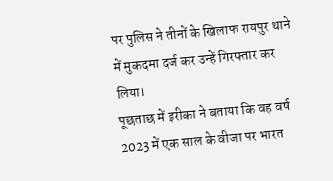पर पुलिस ने तीनों के खिलाफ रायपुर थाने में मुकदमा दर्ज कर उन्हें गिरफ्तार कर लिया।
पूछताछ में इरीका ने बताया कि वह वर्ष 2023 में एक साल के वीजा पर भारत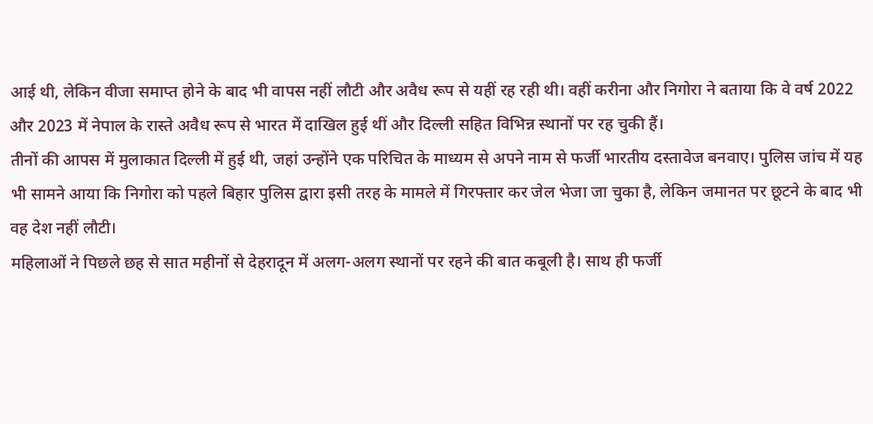आई थी, लेकिन वीजा समाप्त होने के बाद भी वापस नहीं लौटी और अवैध रूप से यहीं रह रही थी। वहीं करीना और निगोरा ने बताया कि वे वर्ष 2022 और 2023 में नेपाल के रास्ते अवैध रूप से भारत में दाखिल हुई थीं और दिल्ली सहित विभिन्न स्थानों पर रह चुकी हैं।
तीनों की आपस में मुलाकात दिल्ली में हुई थी, जहां उन्होंने एक परिचित के माध्यम से अपने नाम से फर्जी भारतीय दस्तावेज बनवाए। पुलिस जांच में यह भी सामने आया कि निगोरा को पहले बिहार पुलिस द्वारा इसी तरह के मामले में गिरफ्तार कर जेल भेजा जा चुका है, लेकिन जमानत पर छूटने के बाद भी वह देश नहीं लौटी।
महिलाओं ने पिछले छह से सात महीनों से देहरादून में अलग-अलग स्थानों पर रहने की बात कबूली है। साथ ही फर्जी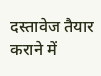दस्तावेज तैयार कराने में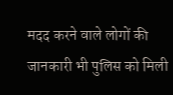मदद करने वाले लोगों की जानकारी भी पुलिस को मिली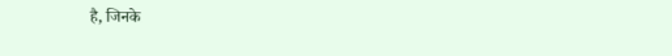है, जिनके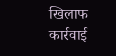खिलाफ कार्रवाई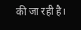की जा रही है।